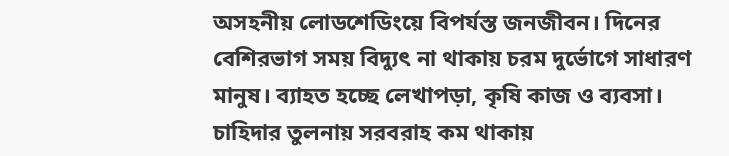অসহনীয় লোডশেডিংয়ে বিপর্যস্ত জনজীবন। দিনের বেশিরভাগ সময় বিদ্যুৎ না থাকায় চরম দুর্ভোগে সাধারণ মানুষ। ব্যাহত হচ্ছে লেখাপড়া, কৃষি কাজ ও ব্যবসা। চাহিদার তুলনায় সরবরাহ কম থাকায়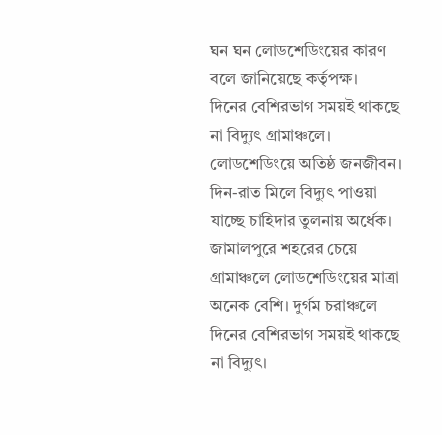ঘন ঘন লোডশেডিংয়ের কারণ বলে জানিয়েছে কর্তৃপক্ষ।
দিনের বেশিরভাগ সময়ই থাকছে না বিদ্যুৎ গ্রামাঞ্চলে। লোডশেডিংয়ে অতিষ্ঠ জনজীবন। দিন-রাত মিলে বিদ্যুৎ পাওয়া যাচ্ছে চাহিদার তুলনায় অর্ধেক।
জামালপুরে শহরের চেয়ে গ্রামাঞ্চলে লোডশেডিংয়ের মাত্রা অনেক বেশি। দুর্গম চরাঞ্চলে দিনের বেশিরভাগ সময়ই থাকছে না বিদ্যুৎ।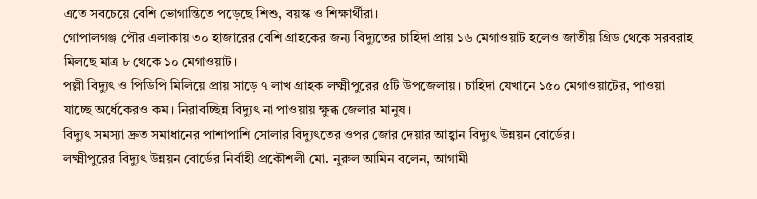এতে সবচেয়ে বেশি ভোগান্তিতে পড়েছে শিশু, বয়স্ক ও শিক্ষার্থীরা।
গোপালগঞ্জ পৌর এলাকায় ৩০ হাজারের বেশি গ্রাহকের জন্য বিদ্যুতের চাহিদা প্রায় ১৬ মেগাওয়াট হলেও জাতীয় গ্রিড থেকে সরবরাহ মিলছে মাত্র ৮ থেকে ১০ মেগাওয়াট।
পল্লী বিদ্যুৎ ও পিডিপি মিলিয়ে প্রায় সাড়ে ৭ লাখ গ্রাহক লক্ষ্মীপুরের ৫টি উপজেলায়। চাহিদা যেখানে ১৫০ মেগাওয়াটের, পাওয়া যাচ্ছে অর্ধেকেরও কম। নিরাবচ্ছিন্ন বিদ্যুৎ না পাওয়ায় ক্ষুব্ধ জেলার মানুষ।
বিদ্যুৎ সমস্যা দ্রুত সমাধানের পাশাপাশি সোলার বিদ্যুৎতের ওপর জোর দেয়ার আহ্বান বিদ্যুৎ উন্নয়ন বোর্ডের।
লক্ষ্মীপুরের বিদ্যুৎ উন্নয়ন বোর্ডের নির্বাহী প্রকৌশলী মো. নুরুল আমিন বলেন, আগামী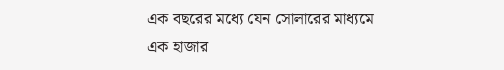এক বছরের মধ্যে যেন সোলারের মাধ্যমে এক হাজার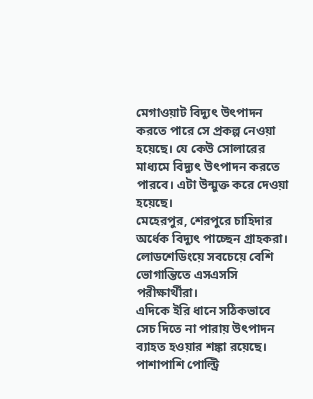মেগাওয়াট বিদ্যুৎ উৎপাদন করতে পারে সে প্রকল্প নেওয়া হয়েছে। যে কেউ সোলারের মাধ্যমে বিদ্যুৎ উৎপাদন করতে পারবে। এটা উন্মুক্ত করে দেওয়া হয়েছে।
মেহেরপুর, শেরপুরে চাহিদার অর্ধেক বিদ্যুৎ পাচ্ছেন গ্রাহকরা। লোডশেডিংয়ে সবচেয়ে বেশি ভোগান্তিতে এসএসসি পরীক্ষার্থীরা।
এদিকে ইরি ধানে সঠিকভাবে সেচ দিতে না পারায় উৎপাদন ব্যাহত হওয়ার শঙ্কা রয়েছে। পাশাপাশি পোল্ট্রি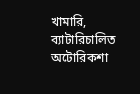খামারি, ব্যাটারিচালিত অটোরিকশা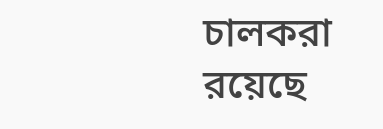চালকরা রয়েছে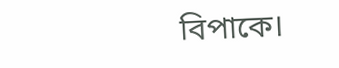বিপাকে।